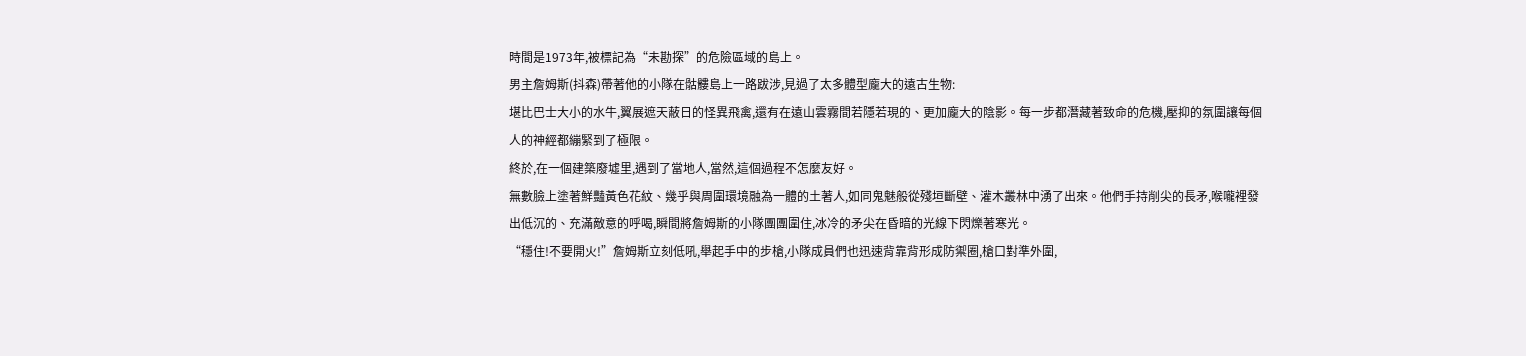時間是1973年,被標記為“未勘探”的危險區域的島上。
男主詹姆斯(抖森)帶著他的小隊在骷髏島上一路跋涉,見過了太多體型龐大的遠古生物:
堪比巴士大小的水牛,翼展遮天蔽日的怪異飛禽,還有在遠山雲霧間若隱若現的、更加龐大的陰影。每一步都潛藏著致命的危機,壓抑的氛圍讓每個人的神經都繃緊到了極限。
終於,在一個建築廢墟里,遇到了當地人,當然,這個過程不怎麼友好。
無數臉上塗著鮮豔黃色花紋、幾乎與周圍環境融為一體的土著人,如同鬼魅般從殘垣斷壁、灌木叢林中湧了出來。他們手持削尖的長矛,喉嚨裡發出低沉的、充滿敵意的呼喝,瞬間將詹姆斯的小隊團團圍住,冰冷的矛尖在昏暗的光線下閃爍著寒光。
“穩住!不要開火!”詹姆斯立刻低吼,舉起手中的步槍,小隊成員們也迅速背靠背形成防禦圈,槍口對準外圍,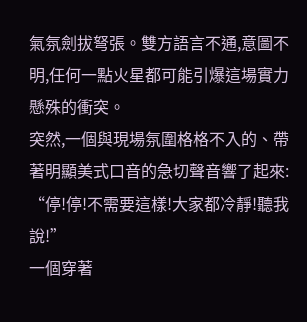氣氛劍拔弩張。雙方語言不通,意圖不明,任何一點火星都可能引爆這場實力懸殊的衝突。
突然,一個與現場氛圍格格不入的、帶著明顯美式口音的急切聲音響了起來:
“停!停!不需要這樣!大家都冷靜!聽我說!”
一個穿著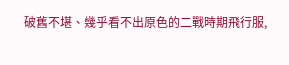破舊不堪、幾乎看不出原色的二戰時期飛行服,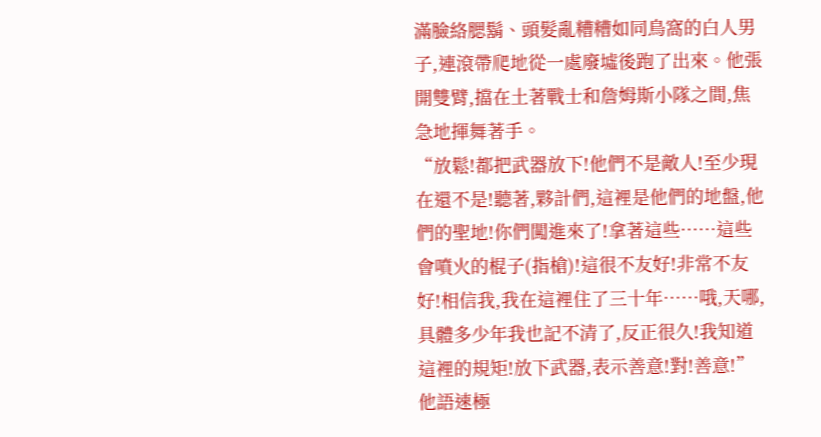滿臉絡腮鬍、頭髮亂糟糟如同鳥窩的白人男子,連滾帶爬地從一處廢墟後跑了出來。他張開雙臂,擋在土著戰士和詹姆斯小隊之間,焦急地揮舞著手。
“放鬆!都把武器放下!他們不是敵人!至少現在還不是!聽著,夥計們,這裡是他們的地盤,他們的聖地!你們闖進來了!拿著這些……這些會噴火的棍子(指槍)!這很不友好!非常不友好!相信我,我在這裡住了三十年……哦,天哪,具體多少年我也記不清了,反正很久!我知道這裡的規矩!放下武器,表示善意!對!善意!”
他語速極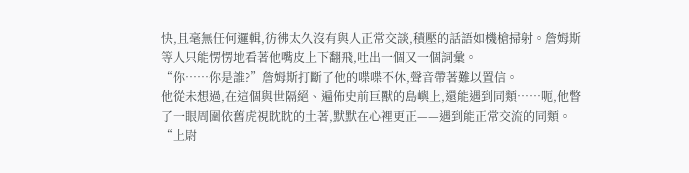快,且毫無任何邏輯,彷彿太久沒有與人正常交談,積壓的話語如機槍掃射。詹姆斯等人只能愣愣地看著他嘴皮上下翻飛,吐出一個又一個詞彙。
“你……你是誰?”詹姆斯打斷了他的喋喋不休,聲音帶著難以置信。
他從未想過,在這個與世隔絕、遍佈史前巨獸的島嶼上,還能遇到同類……呃,他瞥了一眼周圍依舊虎視眈眈的土著,默默在心裡更正——遇到能正常交流的同類。
“上尉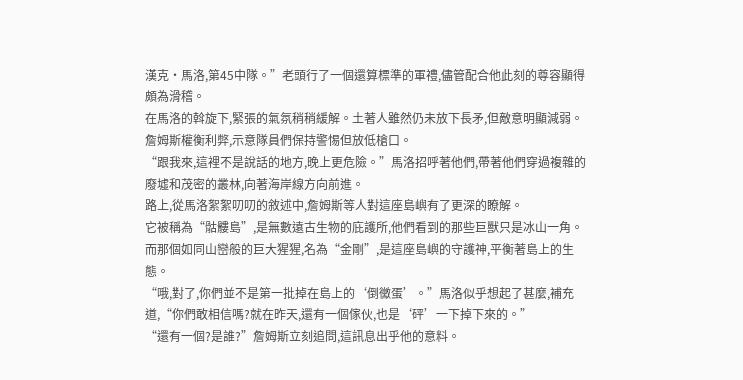漢克·馬洛,第45中隊。”老頭行了一個還算標準的軍禮,儘管配合他此刻的尊容顯得頗為滑稽。
在馬洛的斡旋下,緊張的氣氛稍稍緩解。土著人雖然仍未放下長矛,但敵意明顯減弱。詹姆斯權衡利弊,示意隊員們保持警惕但放低槍口。
“跟我來,這裡不是說話的地方,晚上更危險。”馬洛招呼著他們,帶著他們穿過複雜的廢墟和茂密的叢林,向著海岸線方向前進。
路上,從馬洛絮絮叨叨的敘述中,詹姆斯等人對這座島嶼有了更深的瞭解。
它被稱為“骷髏島”,是無數遠古生物的庇護所,他們看到的那些巨獸只是冰山一角。
而那個如同山巒般的巨大猩猩,名為“金剛”,是這座島嶼的守護神,平衡著島上的生態。
“哦,對了,你們並不是第一批掉在島上的‘倒黴蛋’。”馬洛似乎想起了甚麼,補充道,“你們敢相信嗎?就在昨天,還有一個傢伙,也是‘砰’一下掉下來的。”
“還有一個?是誰?”詹姆斯立刻追問,這訊息出乎他的意料。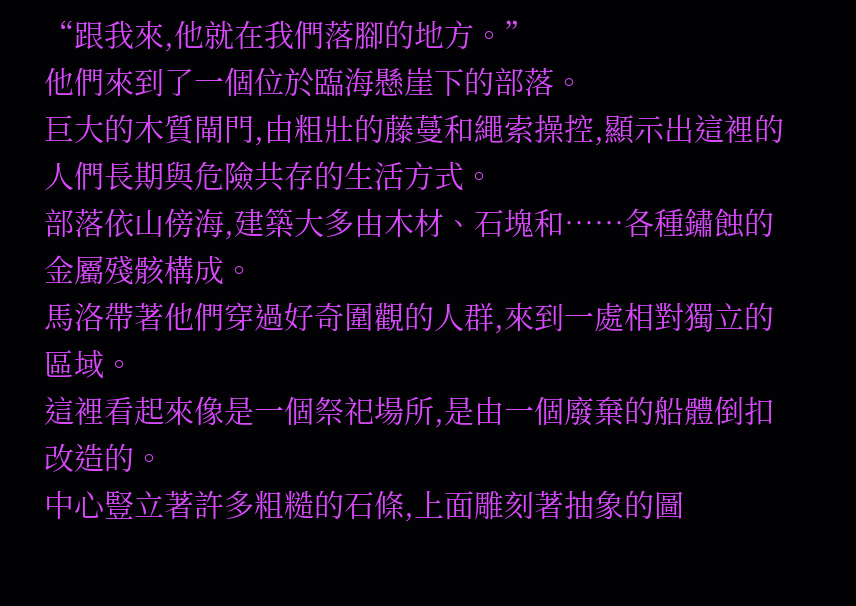“跟我來,他就在我們落腳的地方。”
他們來到了一個位於臨海懸崖下的部落。
巨大的木質閘門,由粗壯的藤蔓和繩索操控,顯示出這裡的人們長期與危險共存的生活方式。
部落依山傍海,建築大多由木材、石塊和……各種鏽蝕的金屬殘骸構成。
馬洛帶著他們穿過好奇圍觀的人群,來到一處相對獨立的區域。
這裡看起來像是一個祭祀場所,是由一個廢棄的船體倒扣改造的。
中心豎立著許多粗糙的石條,上面雕刻著抽象的圖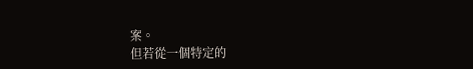案。
但若從一個特定的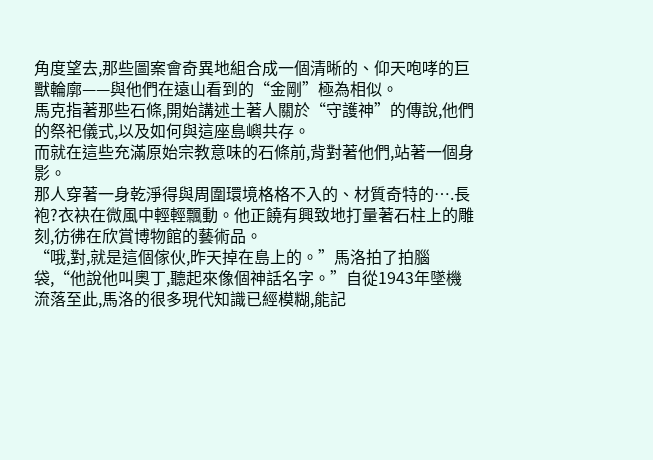角度望去,那些圖案會奇異地組合成一個清晰的、仰天咆哮的巨獸輪廓——與他們在遠山看到的“金剛”極為相似。
馬克指著那些石條,開始講述土著人關於“守護神”的傳說,他們的祭祀儀式,以及如何與這座島嶼共存。
而就在這些充滿原始宗教意味的石條前,背對著他們,站著一個身影。
那人穿著一身乾淨得與周圍環境格格不入的、材質奇特的….長袍?衣袂在微風中輕輕飄動。他正饒有興致地打量著石柱上的雕刻,彷彿在欣賞博物館的藝術品。
“哦,對,就是這個傢伙,昨天掉在島上的。”馬洛拍了拍腦袋,“他說他叫奧丁,聽起來像個神話名字。”自從1943年墜機流落至此,馬洛的很多現代知識已經模糊,能記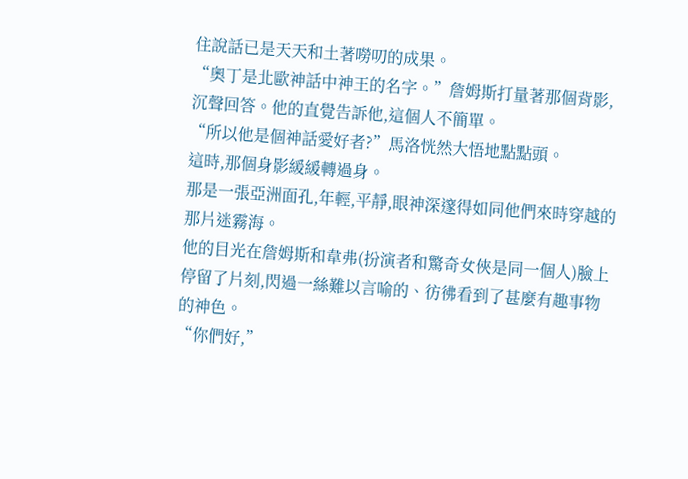住說話已是天天和土著嘮叨的成果。
“奧丁是北歐神話中神王的名字。”詹姆斯打量著那個背影,沉聲回答。他的直覺告訴他,這個人不簡單。
“所以他是個神話愛好者?”馬洛恍然大悟地點點頭。
這時,那個身影緩緩轉過身。
那是一張亞洲面孔,年輕,平靜,眼神深邃得如同他們來時穿越的那片迷霧海。
他的目光在詹姆斯和韋弗(扮演者和驚奇女俠是同一個人)臉上停留了片刻,閃過一絲難以言喻的、彷彿看到了甚麼有趣事物的神色。
“你們好,”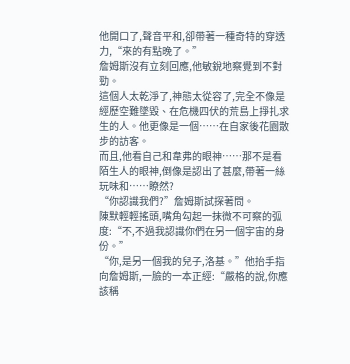他開口了,聲音平和,卻帶著一種奇特的穿透力,“來的有點晚了。”
詹姆斯沒有立刻回應,他敏銳地察覺到不對勁。
這個人太乾淨了,神態太從容了,完全不像是經歷空難墜毀、在危機四伏的荒島上掙扎求生的人。他更像是一個……在自家後花園散步的訪客。
而且,他看自己和韋弗的眼神……那不是看陌生人的眼神,倒像是認出了甚麼,帶著一絲玩味和……瞭然?
“你認識我們?”詹姆斯試探著問。
陳默輕輕搖頭,嘴角勾起一抹微不可察的弧度:“不,不過我認識你們在另一個宇宙的身份。”
“你,是另一個我的兒子,洛基。”他抬手指向詹姆斯,一臉的一本正經:“嚴格的說,你應該稱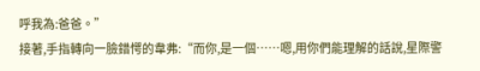呼我為:爸爸。”
接著,手指轉向一臉錯愕的韋弗:“而你,是一個……嗯,用你們能理解的話說,星際警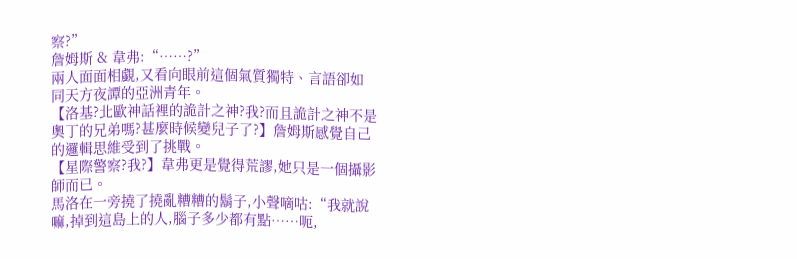察?”
詹姆斯 & 韋弗:“……?”
兩人面面相覷,又看向眼前這個氣質獨特、言語卻如同天方夜譚的亞洲青年。
【洛基?北歐神話裡的詭計之神?我?而且詭計之神不是奧丁的兄弟嗎?甚麼時候變兒子了?】詹姆斯感覺自己的邏輯思維受到了挑戰。
【星際警察?我?】韋弗更是覺得荒謬,她只是一個攝影師而已。
馬洛在一旁撓了撓亂糟糟的鬍子,小聲嘀咕:“我就說嘛,掉到這島上的人,腦子多少都有點……呃,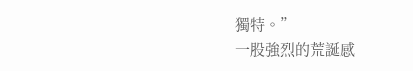獨特。”
一股強烈的荒誕感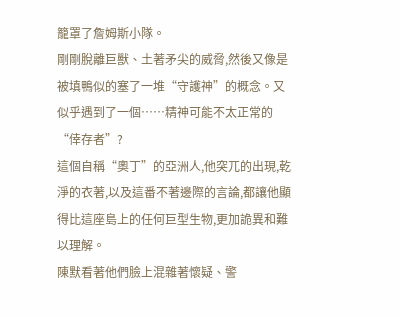籠罩了詹姆斯小隊。
剛剛脫離巨獸、土著矛尖的威脅,然後又像是被填鴨似的塞了一堆“守護神”的概念。又似乎遇到了一個……精神可能不太正常的“倖存者”?
這個自稱“奧丁”的亞洲人,他突兀的出現,乾淨的衣著,以及這番不著邊際的言論,都讓他顯得比這座島上的任何巨型生物,更加詭異和難以理解。
陳默看著他們臉上混雜著懷疑、警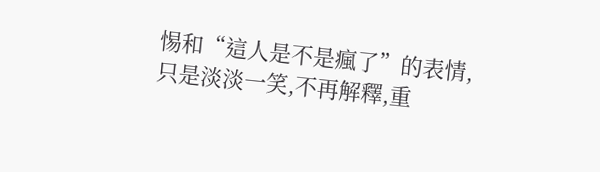惕和“這人是不是瘋了”的表情,只是淡淡一笑,不再解釋,重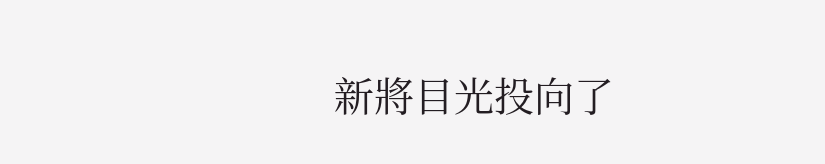新將目光投向了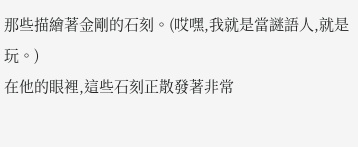那些描繪著金剛的石刻。(哎嘿,我就是當謎語人,就是玩。)
在他的眼裡,這些石刻正散發著非常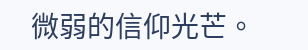微弱的信仰光芒。